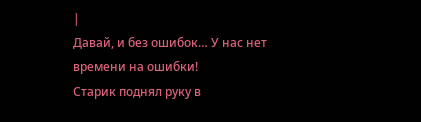|
Давай, и без ошибок… У нас нет времени на ошибки!
Старик поднял руку в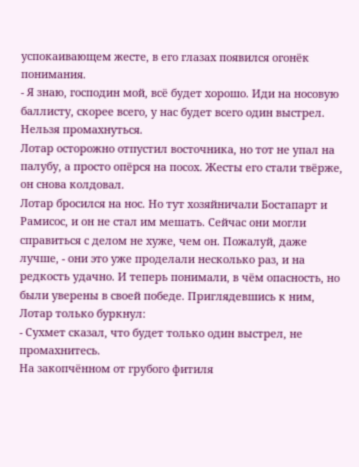успокаивающем жесте, в его глазах появился огонёк понимания.
- Я знаю, господин мой, всё будет хорошо. Иди на носовую баллисту, скорее всего, у нас будет всего один выстрел. Нельзя промахнуться.
Лотар осторожно отпустил восточника, но тот не упал на палубу, а просто опёрся на посох. Жесты его стали твёрже, он снова колдовал.
Лотар бросился на нос. Но тут хозяйничали Бостапарт и Рамисос, и он не стал им мешать. Сейчас они могли справиться с делом не хуже, чем он. Пожалуй, даже лучше, - они это уже проделали несколько раз, и на редкость удачно. И теперь понимали, в чём опасность, но были уверены в своей победе. Приглядевшись к ним, Лотар только буркнул:
- Сухмет сказал, что будет только один выстрел, не промахнитесь.
На закопчённом от грубого фитиля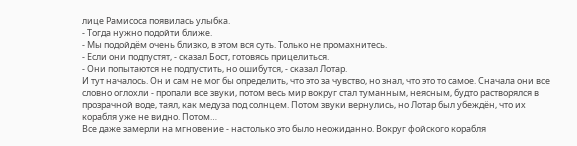лице Рамисоса появилась улыбка.
- Тогда нужно подойти ближе.
- Мы подойдём очень близко, в этом вся суть. Только не промахнитесь.
- Если они подпустят, - сказал Бост, готовясь прицелиться.
- Они попытаются не подпустить, но ошибутся, - сказал Лотар.
И тут началось. Он и сам не мог бы определить, что это за чувство, но знал, что это то самое. Сначала они все словно оглохли - пропали все звуки, потом весь мир вокруг стал туманным, неясным, будто растворялся в прозрачной воде, таял, как медуза под солнцем. Потом звуки вернулись, но Лотар был убеждён, что их корабля уже не видно. Потом…
Все даже замерли на мгновение - настолько это было неожиданно. Вокруг фойского корабля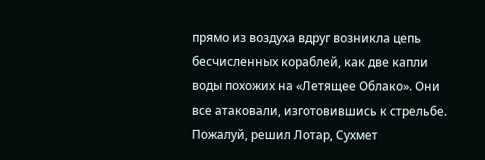прямо из воздуха вдруг возникла цепь бесчисленных кораблей, как две капли воды похожих на «Летящее Облако». Они все атаковали, изготовившись к стрельбе.
Пожалуй, решил Лотар, Сухмет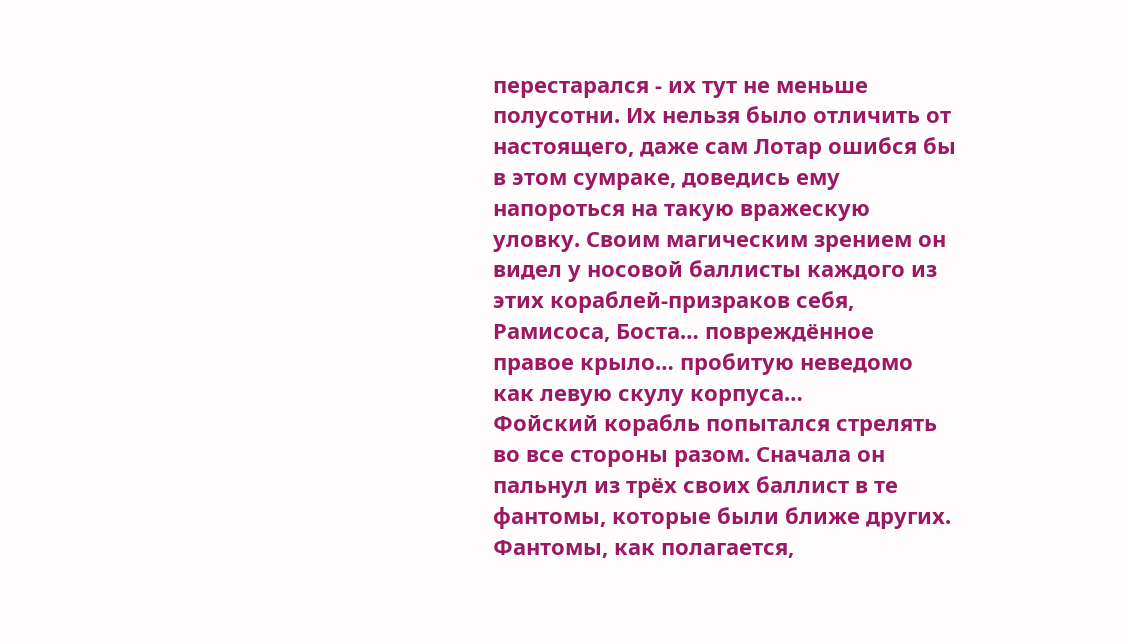перестарался - их тут не меньше полусотни. Их нельзя было отличить от настоящего, даже сам Лотар ошибся бы в этом сумраке, доведись ему напороться на такую вражескую уловку. Своим магическим зрением он видел у носовой баллисты каждого из этих кораблей-призраков себя, Рамисоса, Боста… повреждённое правое крыло… пробитую неведомо как левую скулу корпуса…
Фойский корабль попытался стрелять во все стороны разом. Сначала он пальнул из трёх своих баллист в те фантомы, которые были ближе других. Фантомы, как полагается,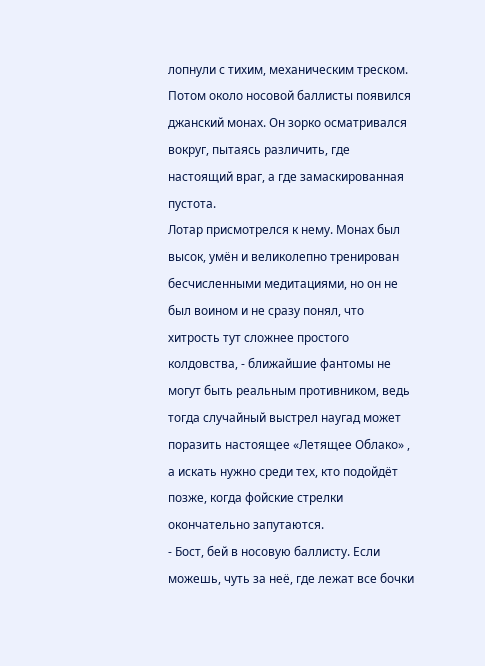лопнули с тихим, механическим треском. Потом около носовой баллисты появился джанский монах. Он зорко осматривался вокруг, пытаясь различить, где настоящий враг, а где замаскированная пустота.
Лотар присмотрелся к нему. Монах был высок, умён и великолепно тренирован бесчисленными медитациями, но он не был воином и не сразу понял, что хитрость тут сложнее простого колдовства, - ближайшие фантомы не могут быть реальным противником, ведь тогда случайный выстрел наугад может поразить настоящее «Летящее Облако» , а искать нужно среди тех, кто подойдёт позже, когда фойские стрелки окончательно запутаются.
- Бост, бей в носовую баллисту. Если можешь, чуть за неё, где лежат все бочки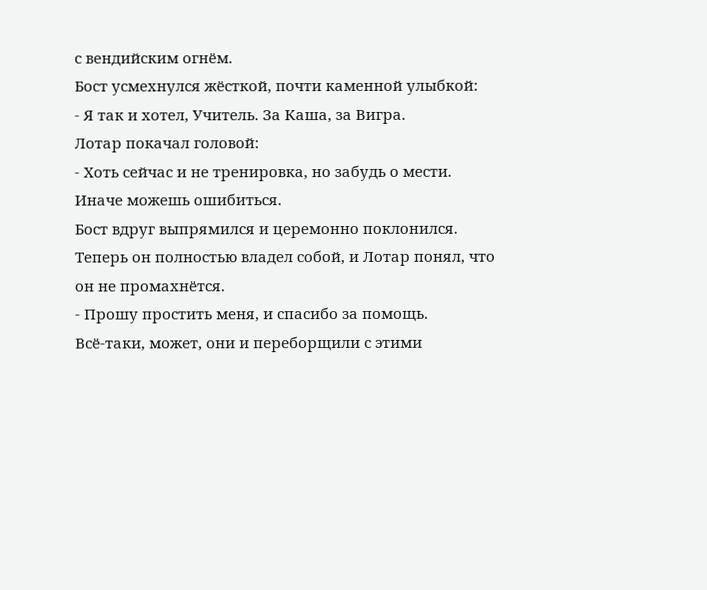с вендийским огнём.
Бост усмехнулся жёсткой, почти каменной улыбкой:
- Я так и хотел, Учитель. За Каша, за Вигра.
Лотар покачал головой:
- Хоть сейчас и не тренировка, но забудь о мести. Иначе можешь ошибиться.
Бост вдруг выпрямился и церемонно поклонился. Теперь он полностью владел собой, и Лотар понял, что он не промахнётся.
- Прошу простить меня, и спасибо за помощь.
Всё-таки, может, они и переборщили с этими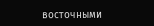восточными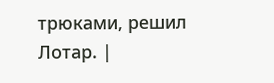трюками, решил Лотар. |